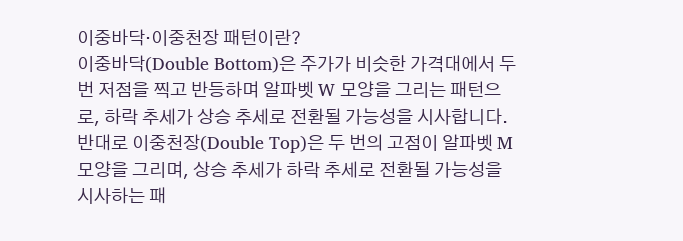이중바닥·이중천장 패턴이란?
이중바닥(Double Bottom)은 주가가 비슷한 가격대에서 두 번 저점을 찍고 반등하며 알파벳 W 모양을 그리는 패턴으로, 하락 추세가 상승 추세로 전환될 가능성을 시사합니다. 반대로 이중천장(Double Top)은 두 번의 고점이 알파벳 M 모양을 그리며, 상승 추세가 하락 추세로 전환될 가능성을 시사하는 패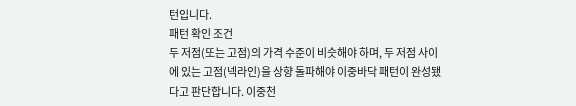턴입니다.
패턴 확인 조건
두 저점(또는 고점)의 가격 수준이 비슷해야 하며, 두 저점 사이에 있는 고점(넥라인)을 상향 돌파해야 이중바닥 패턴이 완성됐다고 판단합니다. 이중천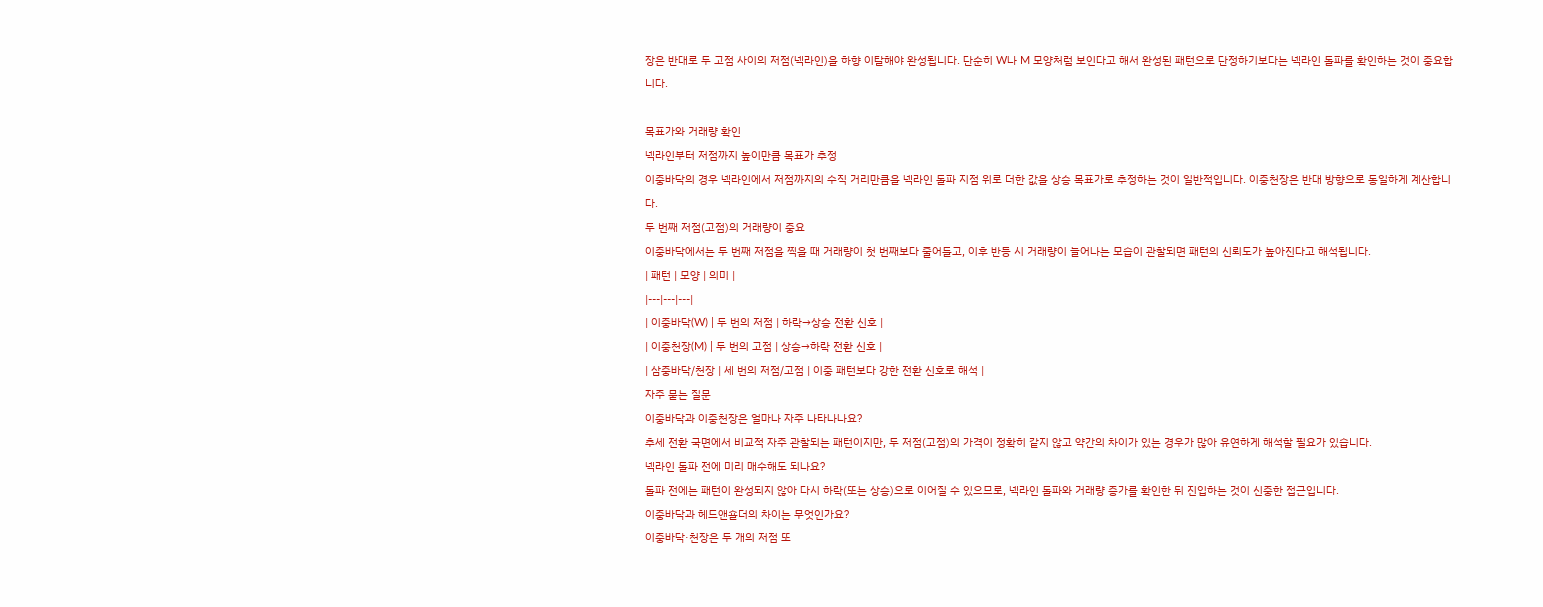장은 반대로 두 고점 사이의 저점(넥라인)을 하향 이탈해야 완성됩니다. 단순히 W나 M 모양처럼 보인다고 해서 완성된 패턴으로 단정하기보다는 넥라인 돌파를 확인하는 것이 중요합니다.

목표가와 거래량 확인
넥라인부터 저점까지 높이만큼 목표가 추정
이중바닥의 경우 넥라인에서 저점까지의 수직 거리만큼을 넥라인 돌파 지점 위로 더한 값을 상승 목표가로 추정하는 것이 일반적입니다. 이중천장은 반대 방향으로 동일하게 계산합니다.
두 번째 저점(고점)의 거래량이 중요
이중바닥에서는 두 번째 저점을 찍을 때 거래량이 첫 번째보다 줄어들고, 이후 반등 시 거래량이 늘어나는 모습이 관찰되면 패턴의 신뢰도가 높아진다고 해석됩니다.
| 패턴 | 모양 | 의미 |
|---|---|---|
| 이중바닥(W) | 두 번의 저점 | 하락→상승 전환 신호 |
| 이중천장(M) | 두 번의 고점 | 상승→하락 전환 신호 |
| 삼중바닥/천장 | 세 번의 저점/고점 | 이중 패턴보다 강한 전환 신호로 해석 |
자주 묻는 질문
이중바닥과 이중천장은 얼마나 자주 나타나나요?
추세 전환 국면에서 비교적 자주 관찰되는 패턴이지만, 두 저점(고점)의 가격이 정확히 같지 않고 약간의 차이가 있는 경우가 많아 유연하게 해석할 필요가 있습니다.
넥라인 돌파 전에 미리 매수해도 되나요?
돌파 전에는 패턴이 완성되지 않아 다시 하락(또는 상승)으로 이어질 수 있으므로, 넥라인 돌파와 거래량 증가를 확인한 뒤 진입하는 것이 신중한 접근입니다.
이중바닥과 헤드앤숄더의 차이는 무엇인가요?
이중바닥·천장은 두 개의 저점 또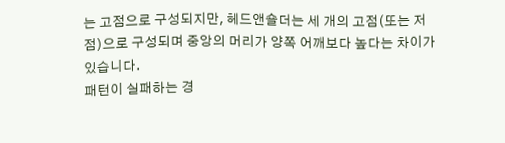는 고점으로 구성되지만, 헤드앤숄더는 세 개의 고점(또는 저점)으로 구성되며 중앙의 머리가 양쪽 어깨보다 높다는 차이가 있습니다.
패턴이 실패하는 경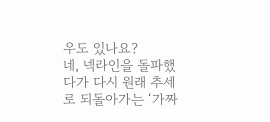우도 있나요?
네, 넥라인을 돌파했다가 다시 원래 추세로 되돌아가는 ‘가짜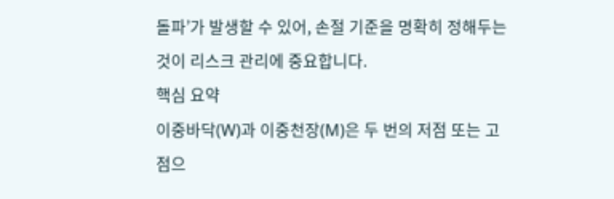돌파’가 발생할 수 있어, 손절 기준을 명확히 정해두는 것이 리스크 관리에 중요합니다.
핵심 요약
이중바닥(W)과 이중천장(M)은 두 번의 저점 또는 고점으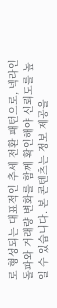로 형성되는 대표적인 추세 전환 패턴으로, 넥라인 돌파와 거래량 변화를 함께 확인해야 신뢰도를 높일 수 있습니다. 본 콘텐츠는 정보 제공을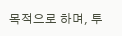목적으로 하며, 투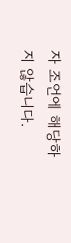자 조언에 해당하지 않습니다.